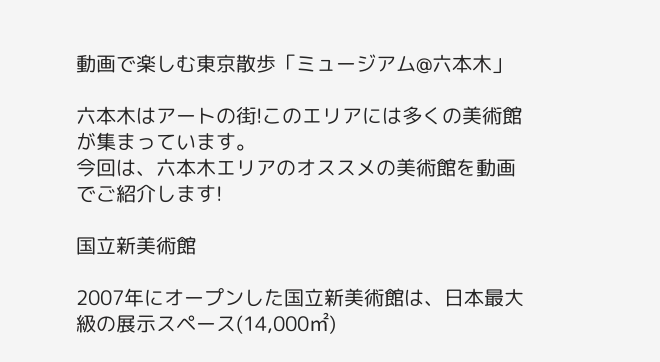動画で楽しむ東京散歩「ミュージアム@六本木」

六本木はアートの街!このエリアには多くの美術館が集まっています。
今回は、六本木エリアのオススメの美術館を動画でご紹介します!

国立新美術館

2007年にオープンした国立新美術館は、日本最大級の展示スペース(14,000㎡)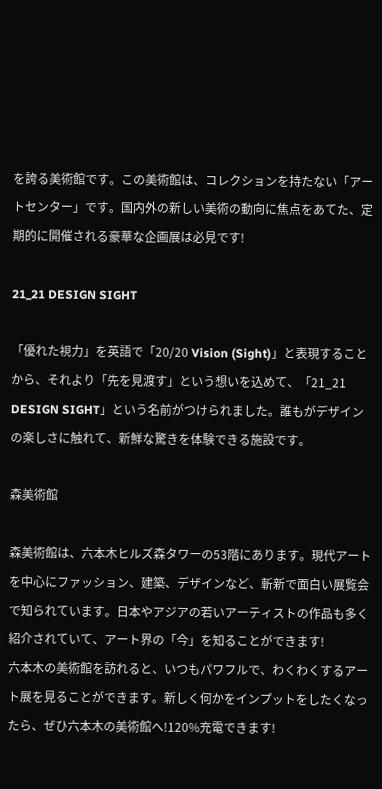を誇る美術館です。この美術館は、コレクションを持たない「アートセンター」です。国内外の新しい美術の動向に焦点をあてた、定期的に開催される豪華な企画展は必見です!

21_21 DESIGN SIGHT

「優れた視力」を英語で「20/20 Vision (Sight)」と表現することから、それより「先を見渡す」という想いを込めて、「21_21 DESIGN SIGHT」という名前がつけられました。誰もがデザインの楽しさに触れて、新鮮な驚きを体験できる施設です。

森美術館

森美術館は、六本木ヒルズ森タワーの53階にあります。現代アートを中心にファッション、建築、デザインなど、斬新で面白い展覧会で知られています。日本やアジアの若いアーティストの作品も多く紹介されていて、アート界の「今」を知ることができます!
六本木の美術館を訪れると、いつもパワフルで、わくわくするアート展を見ることができます。新しく何かをインプットをしたくなったら、ぜひ六本木の美術館へ!120%充電できます!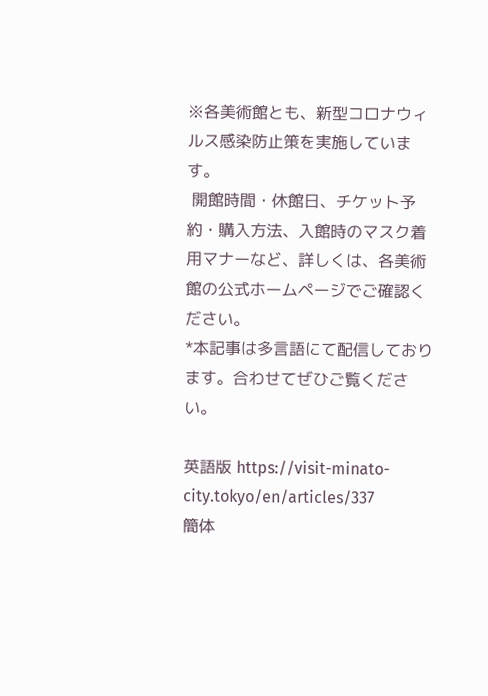※各美術館とも、新型コロナウィルス感染防止策を実施しています。
 開館時間・休館日、チケット予約・購入方法、入館時のマスク着用マナーなど、詳しくは、各美術館の公式ホームページでご確認ください。
*本記事は多言語にて配信しております。合わせてぜひご覧ください。

英語版 https://visit-minato-city.tokyo/en/articles/337
簡体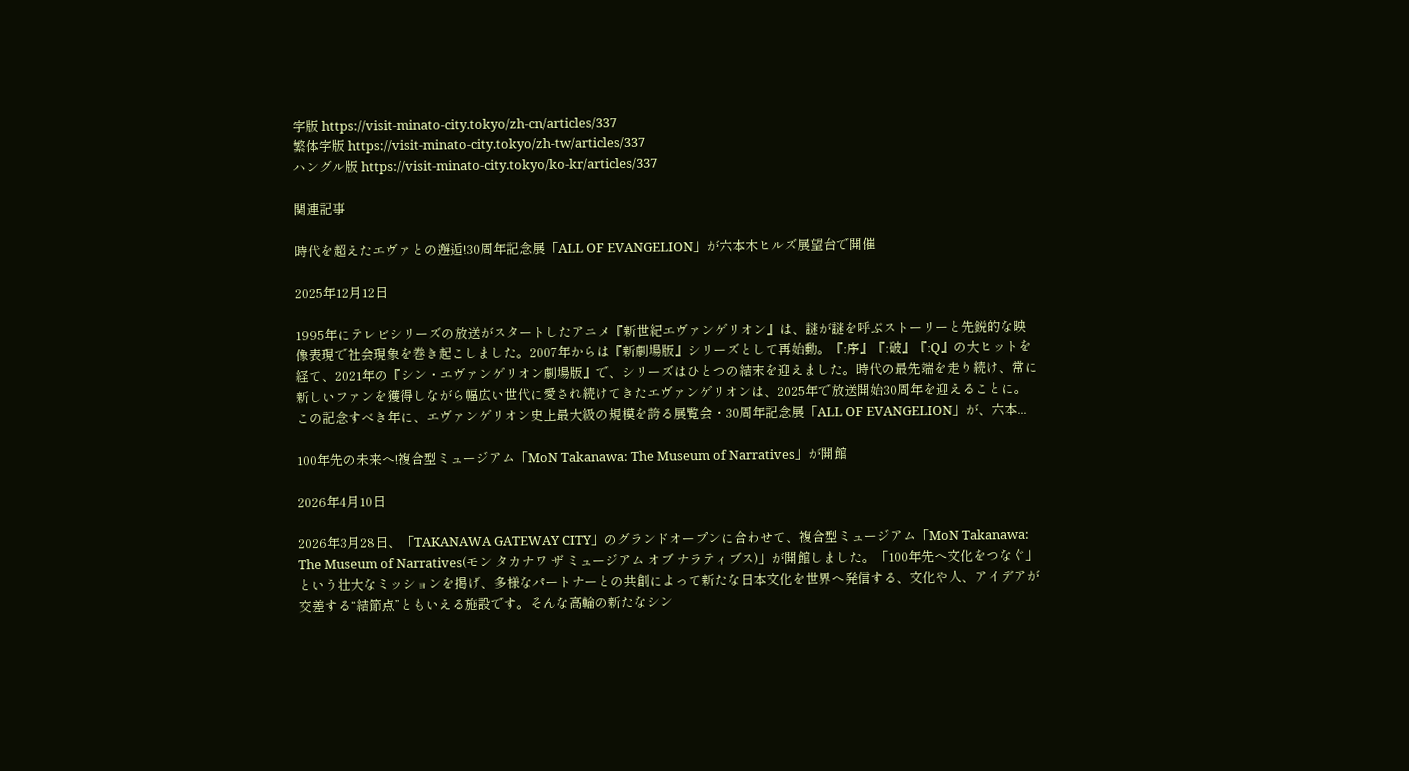字版 https://visit-minato-city.tokyo/zh-cn/articles/337
繁体字版 https://visit-minato-city.tokyo/zh-tw/articles/337
ハングル版 https://visit-minato-city.tokyo/ko-kr/articles/337

関連記事

時代を超えたエヴァとの邂逅!30周年記念展「ALL OF EVANGELION」が六本木ヒルズ展望台で開催

2025年12月12日

1995年にテレビシリーズの放送がスタートしたアニメ『新世紀エヴァンゲリオン』は、謎が謎を呼ぶストーリーと先鋭的な映像表現で社会現象を巻き起こしました。2007年からは『新劇場版』シリーズとして再始動。『:序』『:破』『:Q』の大ヒットを経て、2021年の『シン・エヴァンゲリオン劇場版』で、シリーズはひとつの結末を迎えました。時代の最先端を走り続け、常に新しいファンを獲得しながら幅広い世代に愛され続けてきたエヴァンゲリオンは、2025年で放送開始30周年を迎えることに。この記念すべき年に、エヴァンゲリオン史上最大級の規模を誇る展覧会・30周年記念展「ALL OF EVANGELION」が、六本...

100年先の未来へ!複合型ミュージアム「MoN Takanawa: The Museum of Narratives」が開館

2026年4月10日

2026年3月28日、「TAKANAWA GATEWAY CITY」のグランドオープンに合わせて、複合型ミュージアム「MoN Takanawa: The Museum of Narratives(モン タカナワ ザ ミュージアム オブ ナラティブス)」が開館しました。「100年先へ文化をつなぐ」という壮大なミッションを掲げ、多様なパートナーとの共創によって新たな日本文化を世界へ発信する、文化や人、アイデアが交差する“結節点”ともいえる施設です。そんな高輪の新たなシン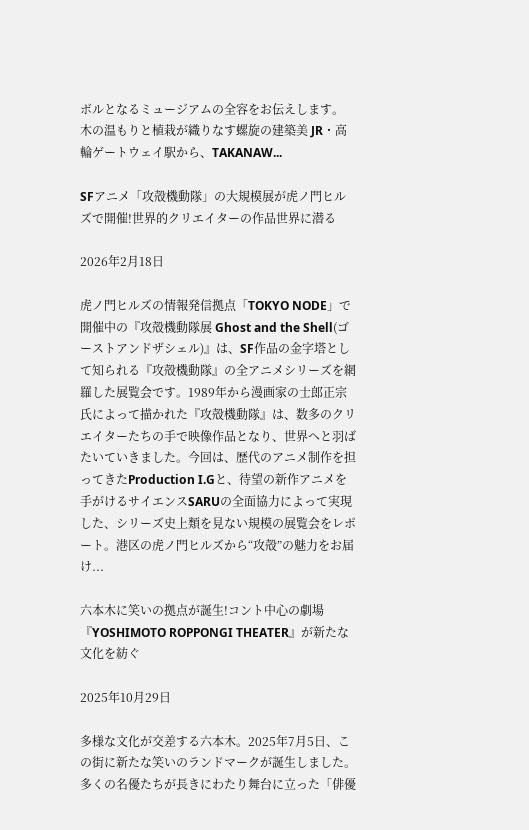ボルとなるミュージアムの全容をお伝えします。 木の温もりと植栽が織りなす螺旋の建築美 JR・高輪ゲートウェイ駅から、TAKANAW...

SFアニメ「攻殻機動隊」の大規模展が虎ノ門ヒルズで開催!世界的クリエイターの作品世界に潜る

2026年2月18日

虎ノ門ヒルズの情報発信拠点「TOKYO NODE」で開催中の『攻殻機動隊展 Ghost and the Shell(ゴーストアンドザシェル)』は、SF作品の金字塔として知られる『攻殻機動隊』の全アニメシリーズを網羅した展覧会です。1989年から漫画家の士郎正宗氏によって描かれた『攻殻機動隊』は、数多のクリエイターたちの手で映像作品となり、世界へと羽ばたいていきました。今回は、歴代のアニメ制作を担ってきたProduction I.Gと、待望の新作アニメを手がけるサイエンスSARUの全面協力によって実現した、シリーズ史上類を見ない規模の展覧会をレポート。港区の虎ノ門ヒルズから“攻殻”の魅力をお届け...

六本木に笑いの拠点が誕生!コント中心の劇場『YOSHIMOTO ROPPONGI THEATER』が新たな文化を紡ぐ

2025年10月29日

多様な文化が交差する六本木。2025年7月5日、この街に新たな笑いのランドマークが誕生しました。多くの名優たちが長きにわたり舞台に立った「俳優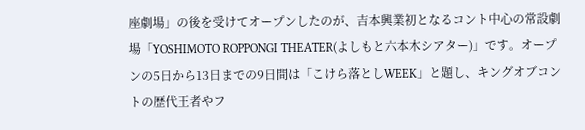座劇場」の後を受けてオープンしたのが、吉本興業初となるコント中心の常設劇場「YOSHIMOTO ROPPONGI THEATER(よしもと六本木シアター)」です。オープンの5日から13日までの9日間は「こけら落としWEEK」と題し、キングオブコントの歴代王者やフ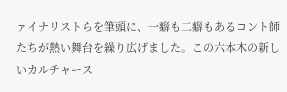ァイナリストらを筆頭に、一癖も二癖もあるコント師たちが熱い舞台を繰り広げました。この六本木の新しいカルチャース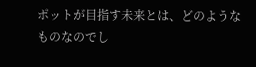ポットが目指す未来とは、どのようなものなのでし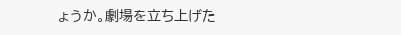ょうか。劇場を立ち上げた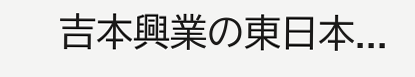吉本興業の東日本...